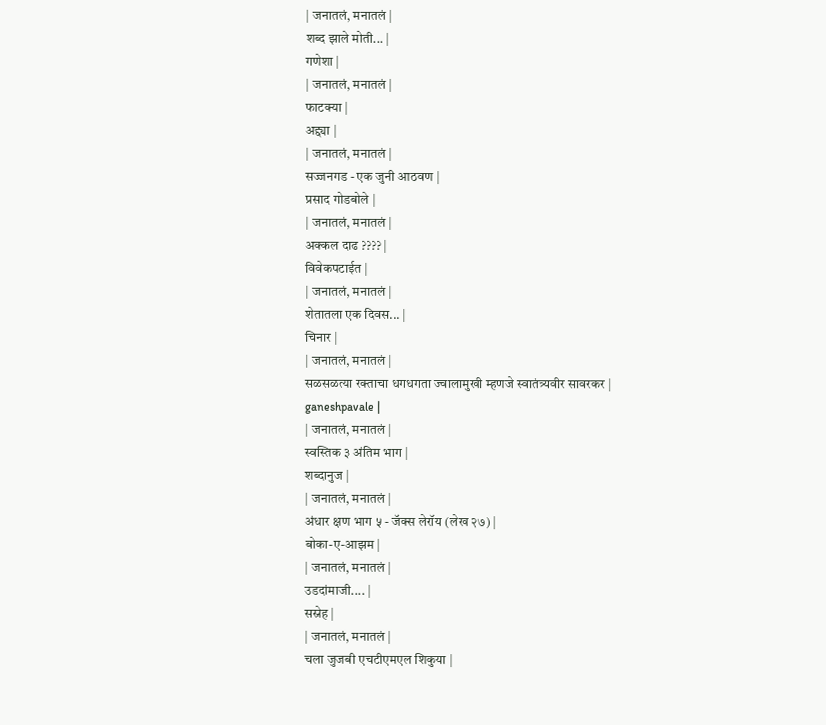| जनातलं, मनातलं |
शब्द झाले मोती... |
गणेशा |
| जनातलं, मनातलं |
फाटक्या |
अद्द्या |
| जनातलं, मनातलं |
सज्जनगड - एक जुनी आठवण |
प्रसाद गोडबोले |
| जनातलं, मनातलं |
अक्कल दाढ ???? |
विवेकपटाईत |
| जनातलं, मनातलं |
शेतातला एक दिवस... |
चिनार |
| जनातलं, मनातलं |
सळसळत्या रक्ताचा धगधगता ज्वालामुखी म्हणजे स्वातंत्र्यवीर सावरकर |
ganeshpavale |
| जनातलं, मनातलं |
स्वस्तिक ३ अंतिम भाग |
शब्दानुज |
| जनातलं, मनातलं |
अंधार क्षण भाग ५ - जॅक्स लेरॉय (लेख २७) |
बोका-ए-आझम |
| जनातलं, मनातलं |
उडदांमाजी.... |
सस्नेह |
| जनातलं, मनातलं |
चला जुजबी एचटीएमएल शिकुया |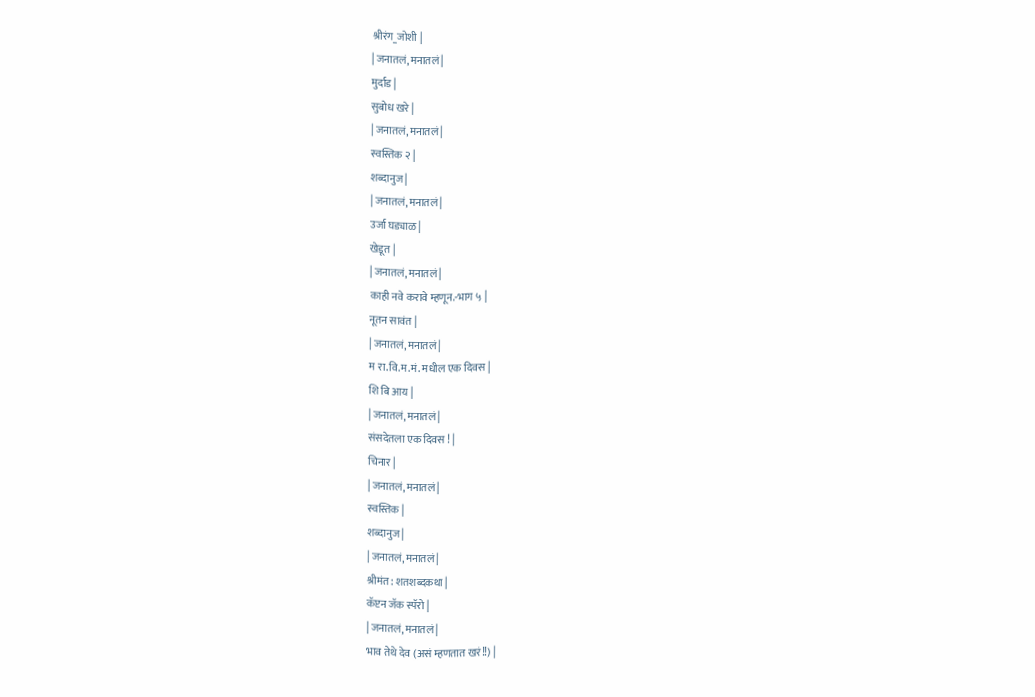श्रीरंग_जोशी |
| जनातलं, मनातलं |
मुर्दाड |
सुबोध खरे |
| जनातलं, मनातलं |
स्वस्तिक २ |
शब्दानुज |
| जनातलं, मनातलं |
उर्जा घड्याळ |
खेडूत |
| जनातलं, मनातलं |
काही नवे करावे म्हणून.-भाग ५ |
नूतन सावंत |
| जनातलं, मनातलं |
म रा.वि.म.मं. मधील एक दिवस |
शि बि आय |
| जनातलं, मनातलं |
संसदेतला एक दिवस ! |
चिनार |
| जनातलं, मनातलं |
स्वस्तिक |
शब्दानुज |
| जनातलं, मनातलं |
श्रीमंत: शतशब्दकथा |
कॅप्टन जॅक स्पॅरो |
| जनातलं, मनातलं |
भाव तेथे देव (असं म्हणतात खरं!!) |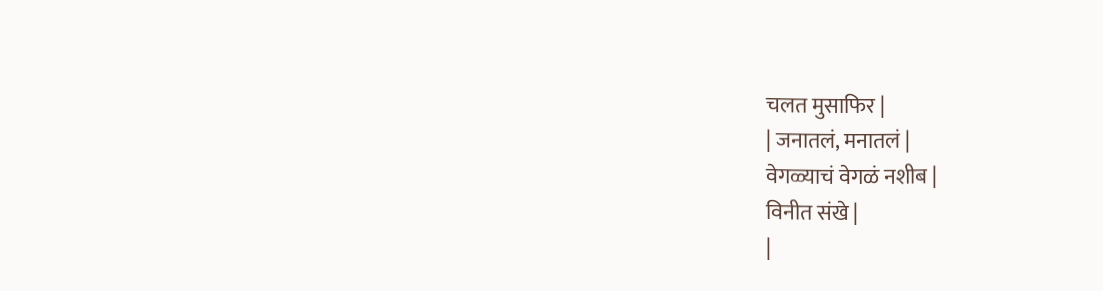चलत मुसाफिर |
| जनातलं, मनातलं |
वेगळ्याचं वेगळं नशीब |
विनीत संखे |
|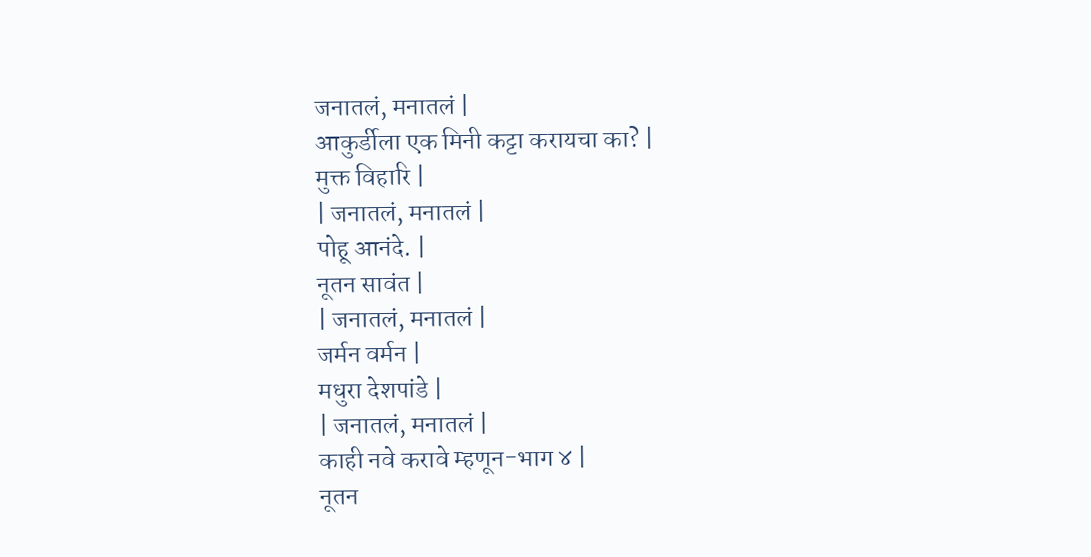जनातलं, मनातलं |
आकुर्डीला एक मिनी कट्टा करायचा का? |
मुक्त विहारि |
| जनातलं, मनातलं |
पोहू आनंदे. |
नूतन सावंत |
| जनातलं, मनातलं |
जर्मन वर्मन |
मधुरा देशपांडे |
| जनातलं, मनातलं |
काही नवे करावे म्हणून-भाग ४ |
नूतन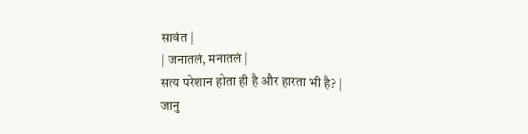सावंत |
| जनातलं, मनातलं |
सत्य परेशान होता ही है और हारता भी है? |
जानु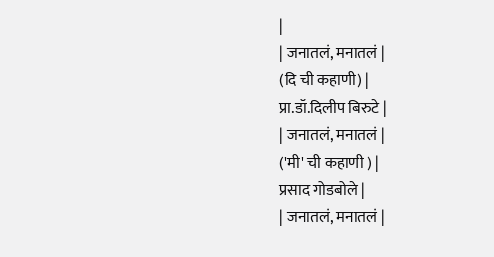|
| जनातलं, मनातलं |
(दि ची कहाणी) |
प्रा.डॉ.दिलीप बिरुटे |
| जनातलं, मनातलं |
('मी' ची कहाणी ) |
प्रसाद गोडबोले |
| जनातलं, मनातलं |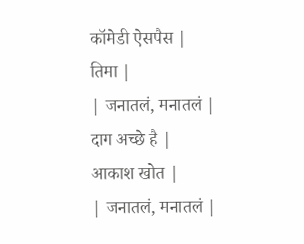कॉमेडी ऐसपैस |
तिमा |
| जनातलं, मनातलं |
दाग अच्छे है |
आकाश खोत |
| जनातलं, मनातलं |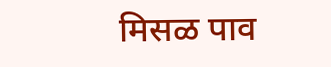मिसळ पाव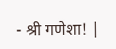- श्री गणेशा! |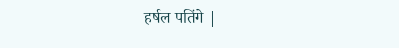हर्षल पतिंगे |